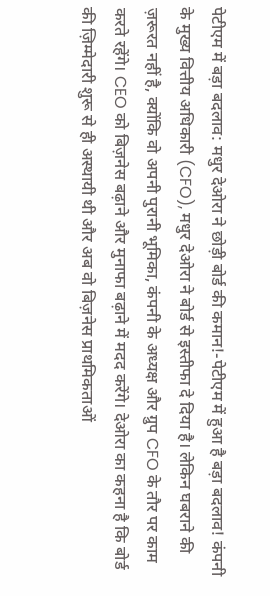पेटीएम में बड़ा बदलाव: मधुर देओरा ने छोड़ी बोर्ड की कमान!-पेटीएम में हुआ है बड़ा बदलाव! कंपनी के मुख्य वित्तीय अधिकारी (CFO), मधुर देओरा ने बोर्ड से इस्तीफा दे दिया है। लेकिन घबराने की ज़रूरत नहीं है, क्योंकि वो अपनी पुरानी भूमिका, कंपनी के अध्यक्ष और ग्रुप CFO के तौर पर काम करते रहेंगे। CEO को बिज़नेस बढ़ाने और मुनाफा बढ़ाने में मदद करेंगे। देओरा का कहना है कि बोर्ड की ज़िम्मेदारी शुरू से ही अस्थायी थी और अब वो बिज़नेस प्राथमिकताओं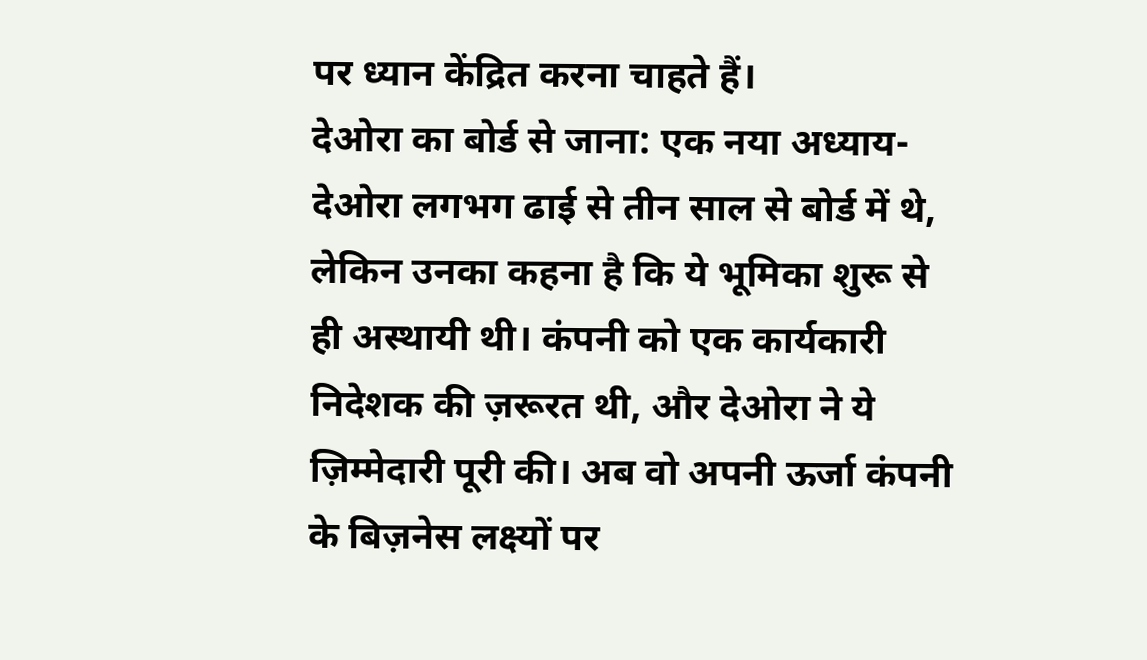पर ध्यान केंद्रित करना चाहते हैं।
देओरा का बोर्ड से जाना: एक नया अध्याय-देओरा लगभग ढाई से तीन साल से बोर्ड में थे, लेकिन उनका कहना है कि ये भूमिका शुरू से ही अस्थायी थी। कंपनी को एक कार्यकारी निदेशक की ज़रूरत थी, और देओरा ने ये ज़िम्मेदारी पूरी की। अब वो अपनी ऊर्जा कंपनी के बिज़नेस लक्ष्यों पर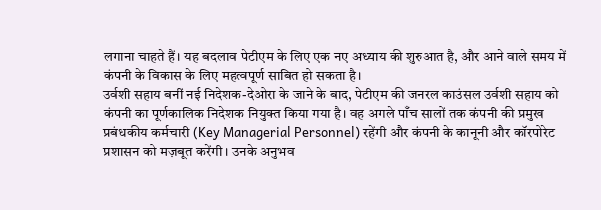लगाना चाहते हैं। यह बदलाव पेटीएम के लिए एक नए अध्याय की शुरुआत है, और आने वाले समय में कंपनी के विकास के लिए महत्वपूर्ण साबित हो सकता है।
उर्वशी सहाय बनीं नई निदेशक-देओरा के जाने के बाद, पेटीएम की जनरल काउंसल उर्वशी सहाय को कंपनी का पूर्णकालिक निदेशक नियुक्त किया गया है। वह अगले पाँच सालों तक कंपनी की प्रमुख प्रबंधकीय कर्मचारी (Key Managerial Personnel) रहेंगी और कंपनी के कानूनी और कॉरपोरेट प्रशासन को मज़बूत करेंगी। उनके अनुभव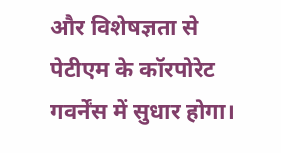और विशेषज्ञता से पेटीएम के कॉरपोरेट गवर्नेंस में सुधार होगा।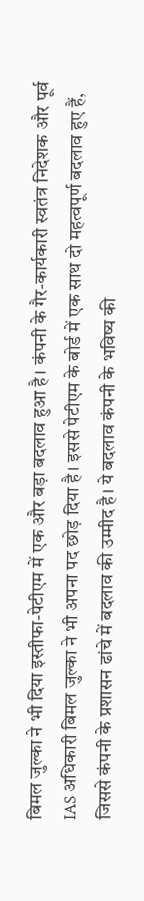बिमल जुल्का ने भी दिया इस्तीफा-पेटीएम में एक और बड़ा बदलाव हुआ है। कंपनी के गैर-कार्यकारी स्वतंत्र निदेशक और पूर्व IAS अधिकारी बिमल जुल्का ने भी अपना पद छोड़ दिया है। इससे पेटीएम के बोर्ड में एक साथ दो महत्वपूर्ण बदलाव हुए हैं, जिससे कंपनी के प्रशासन ढांचे में बदलाव की उम्मीद है। ये बदलाव कंपनी के भविष्य की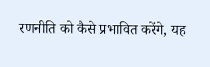रणनीति को कैसे प्रभावित करेंगे, यह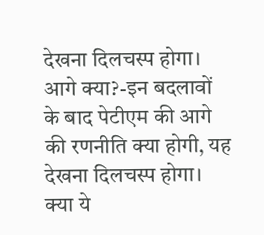देखना दिलचस्प होगा।
आगे क्या?-इन बदलावों के बाद पेटीएम की आगे की रणनीति क्या होगी, यह देखना दिलचस्प होगा। क्या ये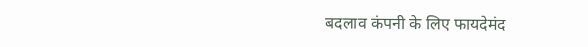बदलाव कंपनी के लिए फायदेमंद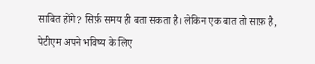साबित होंगे? सिर्फ़ समय ही बता सकता है। लेकिन एक बात तो साफ़ है, पेटीएम अपने भविष्य के लिए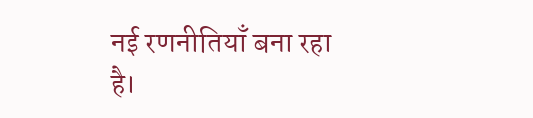नई रणनीतियाँ बना रहा है।